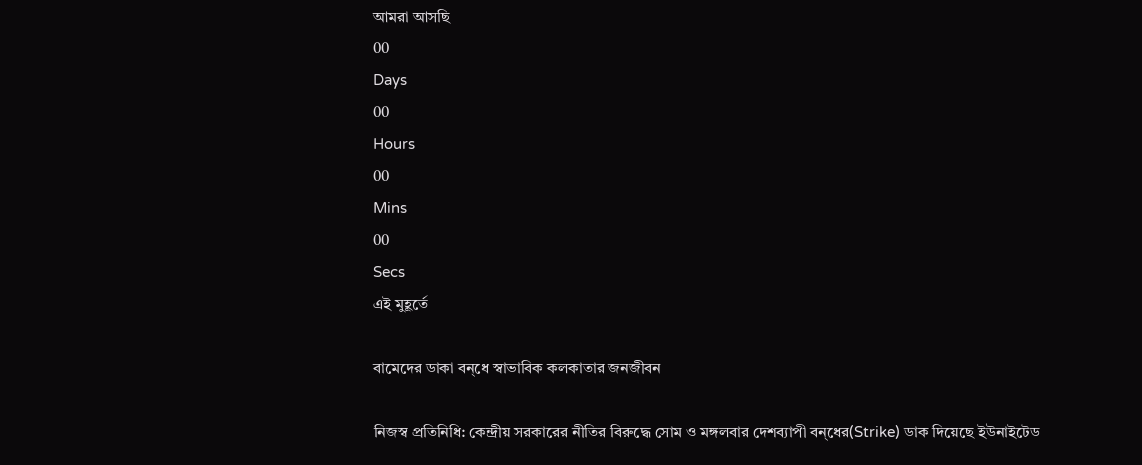আমরা আসছি
00
Days
00
Hours
00
Mins
00
Secs
এই মুহূর্তে

বামেদের ডাকা বন্‌ধে স্বাভাবিক কলকাতার জনজীবন

নিজস্ব প্রতিনিধি: কেন্দ্রীয় সরকারের নীতির বিরুদ্ধে সোম ও মঙ্গলবার দেশব্যাপী বন্‌ধের(Strike) ডাক দিয়েছে ইউনাইটেড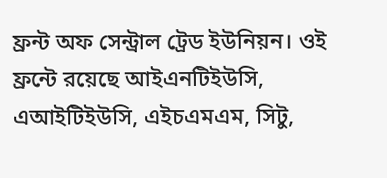ফ্রন্ট অফ সেন্ট্রাল ট্রেড ইউনিয়ন। ওই ফ্রন্টে রয়েছে আইএনটিইউসি, এআইটিইউসি, এইচএমএম, সিটু,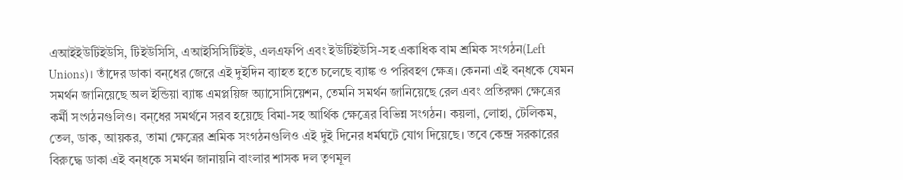এআইইউটিইউসি, টিইউসিসি, এআইসিসিটিইউ, এলএফপি এবং ইউটিইউসি-সহ একাধিক বাম শ্রমিক সংগঠন(Left Unions)। তাঁদের ডাকা বন্‌ধের জেরে এই দুইদিন ব্যাহত হতে চলেছে ব্যাঙ্ক ও পরিবহণ ক্ষেত্র। কেননা এই বন্‌ধকে যেমন সমর্থন জানিয়েছে অল ইন্ডিয়া ব্যাঙ্ক এমপ্লয়িজ অ্যাসোসিয়েশন, তেমনি সমর্থন জানিয়েছে রেল এবং প্রতিরক্ষা ক্ষেত্রের কর্মী সংগঠনগুলিও। বন্‌ধের সমর্থনে সরব হয়েছে বিমা-সহ আর্থিক ক্ষেত্রের বিভিন্ন সংগঠন। কয়লা, লোহা, টেলিকম, তেল, ডাক, আয়কর, তামা ক্ষেত্রের শ্রমিক সংগঠনগুলিও এই দুই দিনের ধর্মঘটে যোগ দিয়েছে। তবে কেন্দ্র সরকারের বিরুদ্ধে ডাকা এই বন্‌ধকে সমর্থন জানায়নি বাংলার শাসক দল তৃণমূল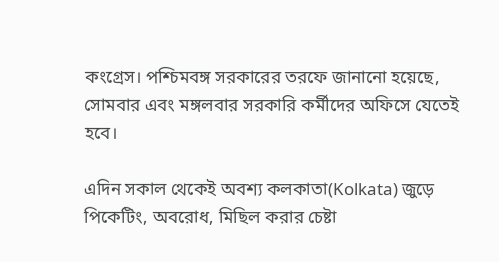কংগ্রেস। পশ্চিমবঙ্গ সরকারের তরফে জানানো হয়েছে, সোমবার এবং মঙ্গলবার সরকারি কর্মীদের অফিসে যেতেই হবে।

এদিন সকাল থেকেই অবশ্য কলকাতা(Kolkata) জুড়ে পিকেটিং, অবরোধ, মিছিল করার চেষ্টা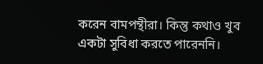করেন বামপন্থীরা। কিন্তু কথাও খুব একটা সুবিধা করতে পারেননি।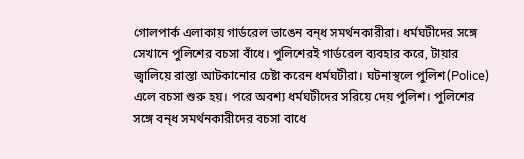গোলপার্ক এলাকায় গার্ডরেল ভাঙেন বন্‌ধ সমর্থনকারীরা। ধর্মঘটীদের সঙ্গে সেখানে পুলিশের বচসা বাঁধে। পুলিশেরই গার্ডরেল ব্যবহার করে, টায়ার জ্বালিয়ে রাস্তা আটকানোর চেষ্টা করেন ধর্মঘটীরা। ঘটনাস্থলে পুলিশ(Police) এলে বচসা শুরু হয়। পরে অবশ্য ধর্মঘটীদের সরিয়ে দেয় পুলিশ। পুলিশের সঙ্গে বন্‌ধ সমর্থনকারীদের বচসা বাধে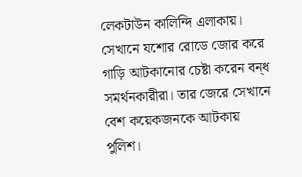লেকটাউন কালিন্দি এলাকায়। সেখানে যশোর রোডে জোর করে গাড়ি আটকানোর চেষ্টা করেন বন্‌ধ সমর্থনকারীরা। তার জেরে সেখানে বেশ কয়েকজনকে আটকায় পুলিশ।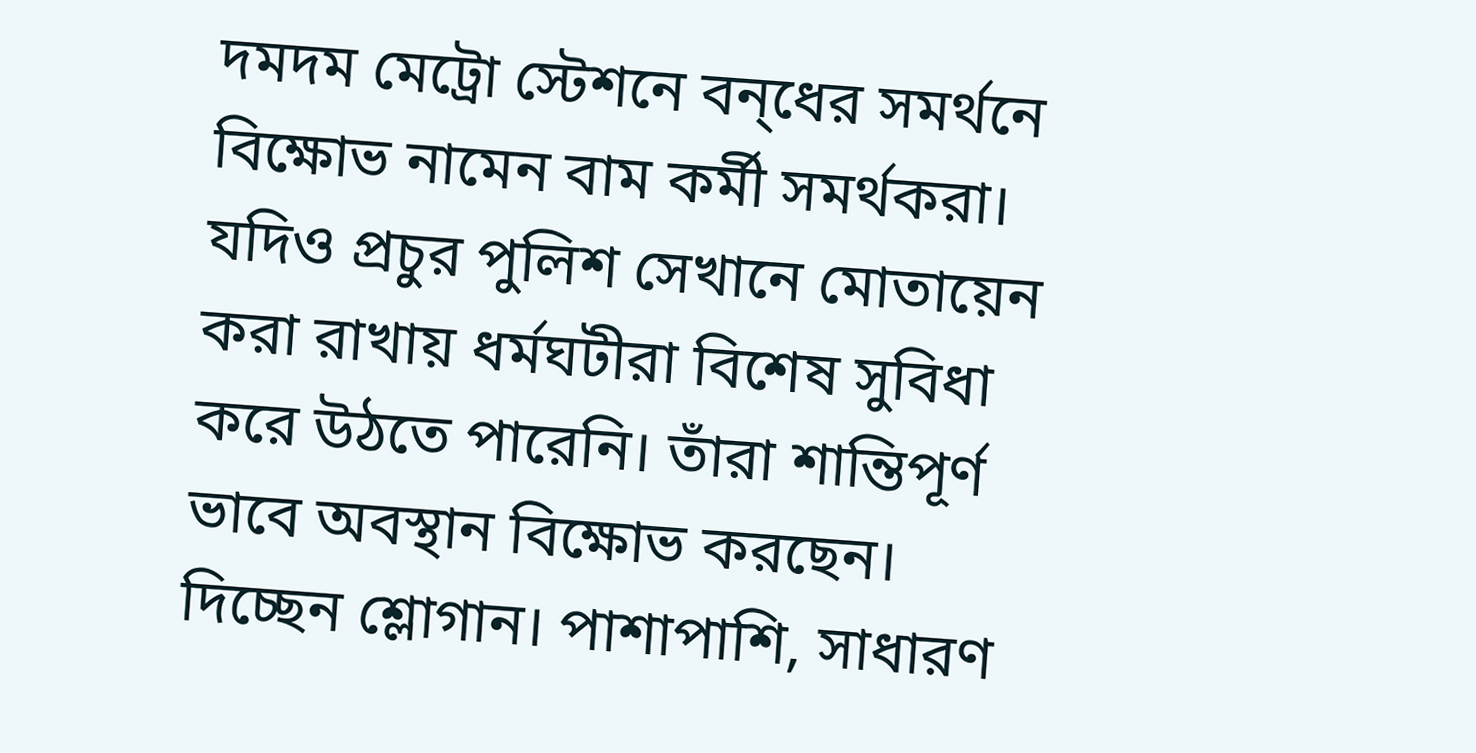দমদম মেট্রো স্টেশনে বন্‌ধের সমর্থনে বিক্ষোভ নামেন বাম কর্মী সমর্থকরা। যদিও প্রচুর পুলিশ সেখানে মোতায়েন করা রাখায় ধর্মঘটীরা বিশেষ সুবিধা করে উঠতে পারেনি। তাঁরা শান্তিপূর্ণ ভাবে অবস্থান বিক্ষোভ করছেন। দিচ্ছেন শ্লোগান। পাশাপাশি, সাধারণ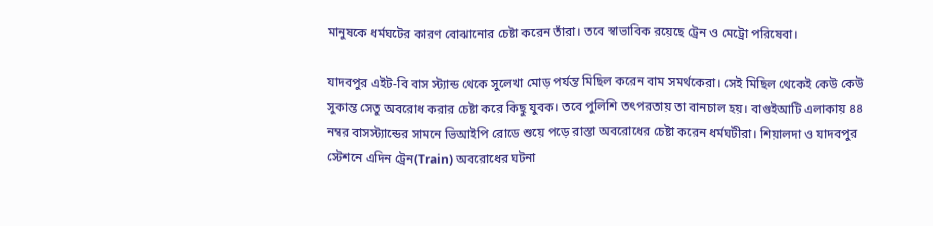মানুষকে ধর্মঘটের কারণ বোঝানোর চেষ্টা করেন তাঁরা। তবে স্বাভাবিক রয়েছে ট্রেন ও মেট্রো পরিষেবা।

যাদবপুর এইট-বি বাস স্ট্যান্ড থেকে সুলেখা মোড় পর্যন্ত মিছিল করেন বাম সমর্থকেরা। সেই মিছিল থেকেই কেউ কেউ সুকান্ত সেতু অবরোধ করার চেষ্টা করে কিছু যুবক। তবে পুলিশি তৎপরতায় তা বানচাল হয়। বাগুইআটি এলাকায় ৪৪ নম্বর বাসস্ট্যান্ডের সামনে ভিআইপি রোডে শুয়ে পড়ে রাস্তা অবরোধের চেষ্টা করেন ধর্মঘটীরা। শিয়ালদা ও যাদবপুর স্টেশনে এদিন ট্রেন(Train) অবরোধের ঘটনা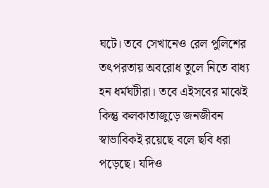ঘটে। তবে সেখানেও রেল পুলিশের তৎপরতায় অবরোধ তুলে নিতে বাধ্য হন ধর্মঘটীরা। তবে এইসবের মাঝেই কিন্তু কলকাতাজুড়ে জনজীবন স্বাভাবিকই রয়েছে বলে ছবি ধরা পড়েছে। যদিও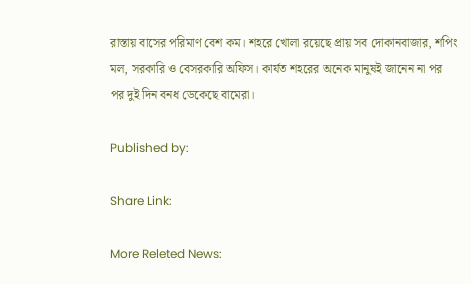রাস্তায় বাসের পরিমাণ বেশ কম। শহরে খোলা রয়েছে প্রায় সব দোকানবাজার, শপিং মল, সরকারি ও বেসরকারি অফিস। কার্যত শহরের অনেক মানুষই জানেন না পর পর দুই দিন বনধ ডেকেছে বামেরা।

Published by:

Share Link:

More Releted News: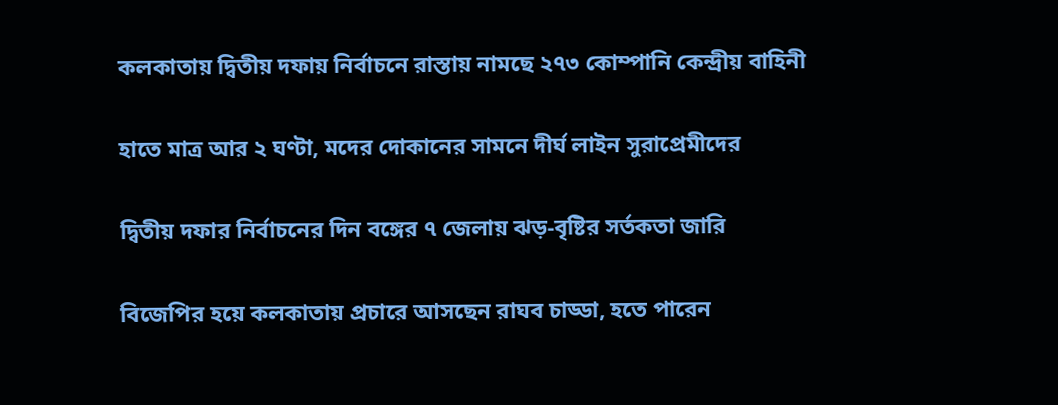কলকাতায় দ্বিতীয় দফায় নির্বাচনে রাস্তায় নামছে ২৭৩ কোম্পানি কেন্দ্রীয় বাহিনী

হাতে মাত্র আর ২ ঘণ্টা, মদের দোকানের সামনে দীর্ঘ লাইন সুরাপ্রেমীদের

দ্বিতীয় দফার নির্বাচনের দিন বঙ্গের ৭ জেলায় ঝড়-বৃষ্টির সর্তকতা জারি

বিজেপির হয়ে কলকাতায় প্রচারে আসছেন রাঘব চাড্ডা, হতে পারেন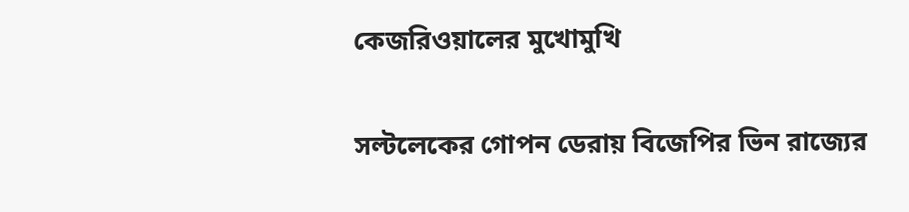কেজরিওয়ালের মুখোমুখি

সল্টলেকের গোপন ডেরায় বিজেপির ভিন রাজ্যের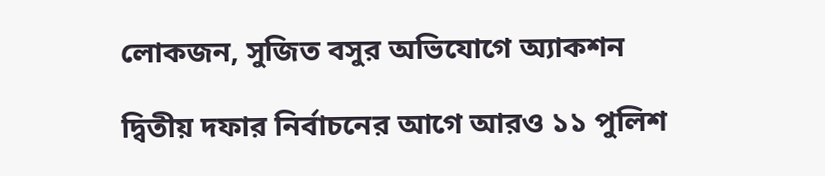লোকজন, সুজিত বসুর অভিযোগে অ্যাকশন

দ্বিতীয় দফার নির্বাচনের আগে আরও ১১ পুলিশ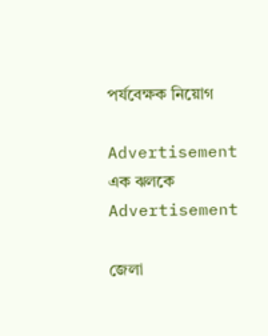পর্যবেক্ষক নিয়োগ

Advertisement
এক ঝলকে
Advertisement

জেলা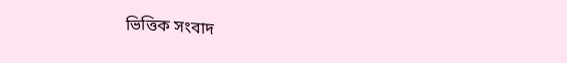ভিত্তিক সংবাদ